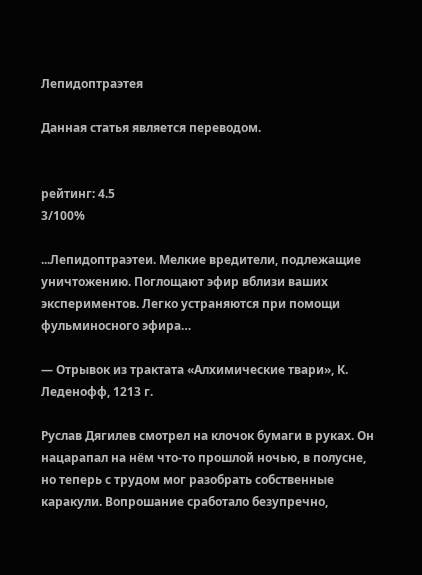Лепидоптраэтея

Данная статья является переводом.


рейтинг: 4.5
3/100%

...Лепидоптраэтеи. Мелкие вредители, подлежащие уничтожению. Поглощают эфир вблизи ваших экспериментов. Легко устраняются при помощи фульминосного эфира…

— Отрывок из трактата «Алхимические твари», К. Леденофф, 1213 г.

Руслав Дягилев смотрел на клочок бумаги в руках. Он нацарапал на нём что-то прошлой ночью, в полусне, но теперь с трудом мог разобрать собственные каракули. Вопрошание сработало безупречно,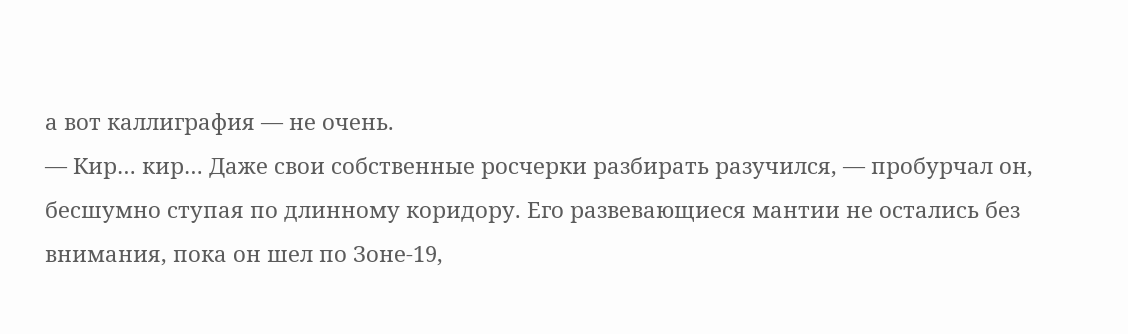а вот каллиграфия — не очень.
— Кир… кир… Даже свои собственные росчерки разбирать разучился, — пробурчал он, бесшумно ступая по длинному коридору. Его развевающиеся мантии не остались без внимания, пока он шел по Зоне-19,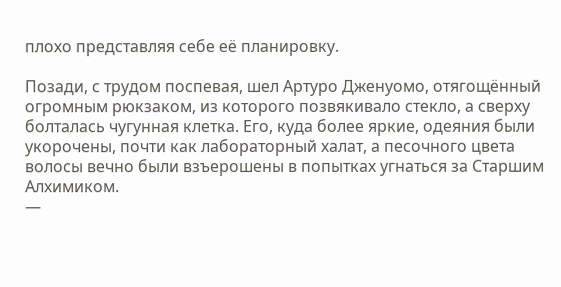плохо представляя себе её планировку.

Позади, с трудом поспевая, шел Артуро Дженуомо, отягощённый огромным рюкзаком, из которого позвякивало стекло, а сверху болталась чугунная клетка. Его, куда более яркие, одеяния были укорочены, почти как лабораторный халат, а песочного цвета волосы вечно были взъерошены в попытках угнаться за Старшим Алхимиком.
—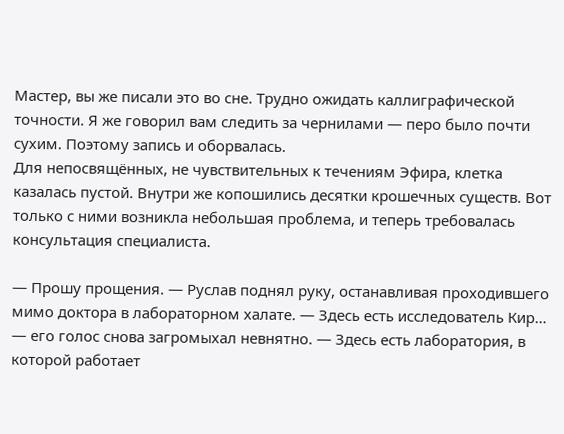Мастер, вы же писали это во сне. Трудно ожидать каллиграфической точности. Я же говорил вам следить за чернилами — перо было почти сухим. Поэтому запись и оборвалась.
Для непосвящённых, не чувствительных к течениям Эфира, клетка казалась пустой. Внутри же копошились десятки крошечных существ. Вот только с ними возникла небольшая проблема, и теперь требовалась консультация специалиста.

— Прошу прощения. — Руслав поднял руку, останавливая проходившего мимо доктора в лабораторном халате. — Здесь есть исследователь Кир… — его голос снова загромыхал невнятно. — Здесь есть лаборатория, в которой работает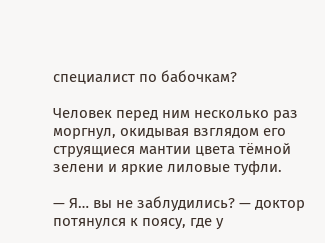специалист по бабочкам?

Человек перед ним несколько раз моргнул, окидывая взглядом его струящиеся мантии цвета тёмной зелени и яркие лиловые туфли.

— Я… вы не заблудились? — доктор потянулся к поясу, где у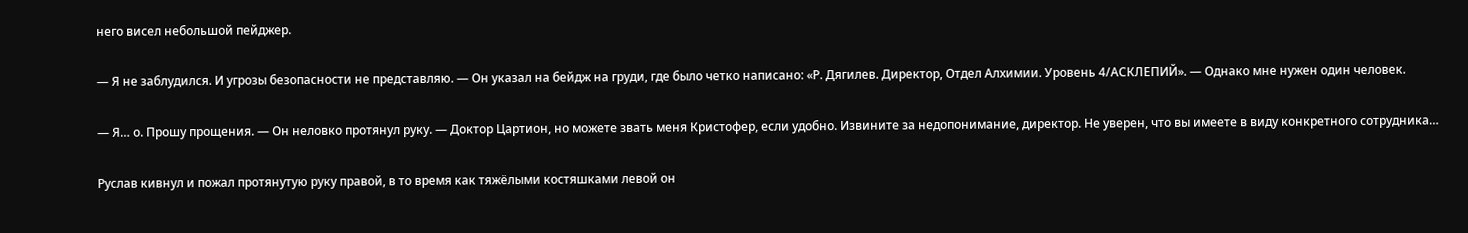него висел небольшой пейджер.

— Я не заблудился. И угрозы безопасности не представляю. — Он указал на бейдж на груди, где было четко написано: «Р. Дягилев. Директор, Отдел Алхимии. Уровень 4/АСКЛЕПИЙ». — Однако мне нужен один человек.

— Я… о. Прошу прощения. — Он неловко протянул руку. — Доктор Цартион, но можете звать меня Кристофер, если удобно. Извините за недопонимание, директор. Не уверен, что вы имеете в виду конкретного сотрудника…

Руслав кивнул и пожал протянутую руку правой, в то время как тяжёлыми костяшками левой он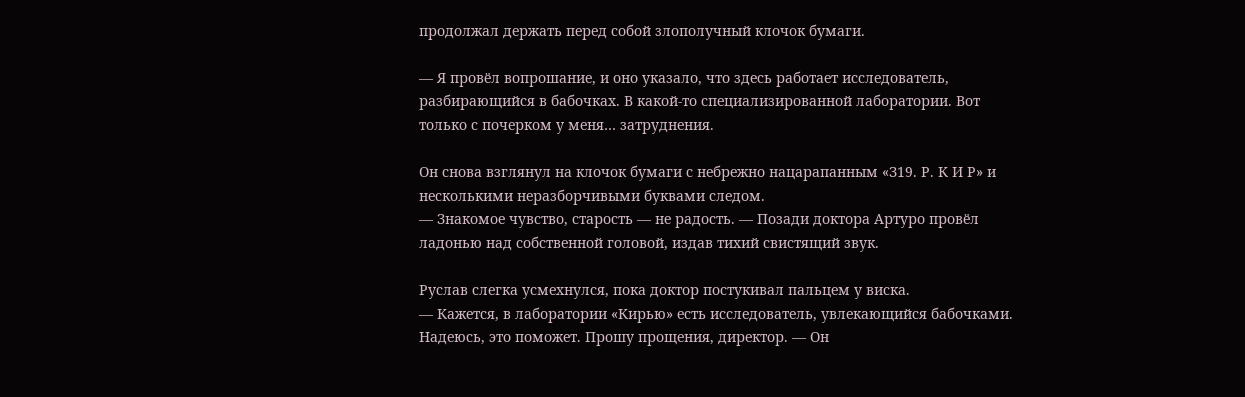продолжал держать перед собой злополучный клочок бумаги.

— Я провёл вопрошание, и оно указало, что здесь работает исследователь, разбирающийся в бабочках. В какой-то специализированной лаборатории. Вот только с почерком у меня… затруднения.

Он снова взглянул на клочок бумаги с небрежно нацарапанным «З19. Р. К И Р» и несколькими неразборчивыми буквами следом.
— Знакомое чувство, старость — не радость. — Позади доктора Артуро провёл ладонью над собственной головой, издав тихий свистящий звук.

Руслав слегка усмехнулся, пока доктор постукивал пальцем у виска.
— Кажется, в лаборатории «Кирью» есть исследователь, увлекающийся бабочками. Надеюсь, это поможет. Прошу прощения, директор. — Он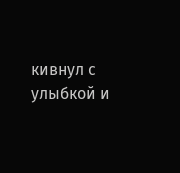кивнул с улыбкой и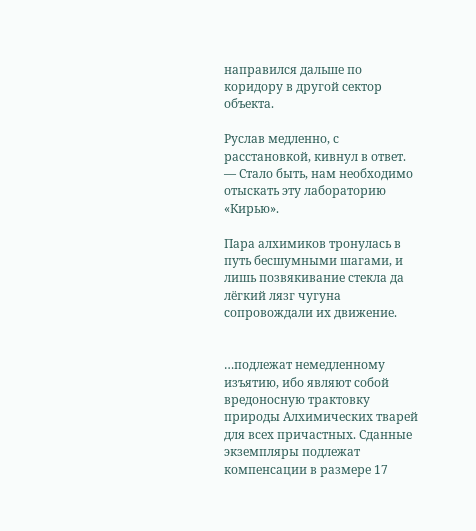направился дальше по коридору в другой сектор объекта.

Руслав медленно, с расстановкой, кивнул в ответ.
— Стало быть, нам необходимо отыскать эту лабораторию «Кирью».

Пара алхимиков тронулась в путь бесшумными шагами, и лишь позвякивание стекла да лёгкий лязг чугуна сопровождали их движение.


…подлежат немедленному изъятию, ибо являют собой вредоносную трактовку природы Алхимических тварей для всех причастных. Сданные экземпляры подлежат компенсации в размере 17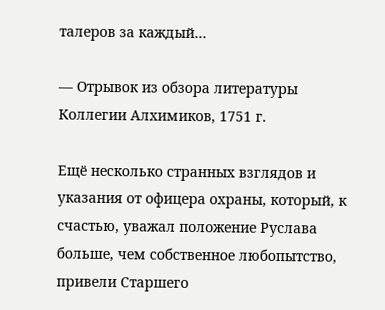талеров за каждый…

— Отрывок из обзора литературы Коллегии Алхимиков, 1751 г.

Ещё несколько странных взглядов и указания от офицера охраны, который, к счастью, уважал положение Руслава больше, чем собственное любопытство, привели Старшего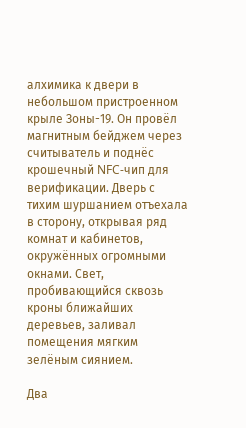алхимика к двери в небольшом пристроенном крыле Зоны-19. Он провёл магнитным бейджем через считыватель и поднёс крошечный NFC-чип для верификации. Дверь с тихим шуршанием отъехала в сторону, открывая ряд комнат и кабинетов, окружённых огромными окнами. Свет, пробивающийся сквозь кроны ближайших деревьев, заливал помещения мягким зелёным сиянием.

Два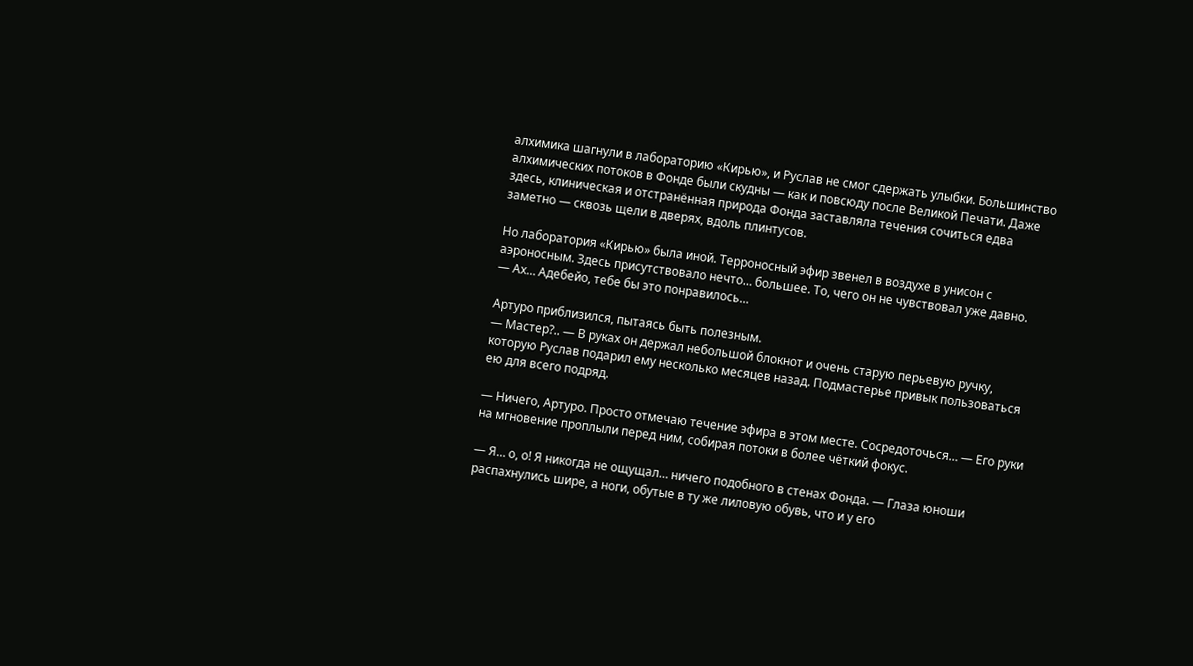алхимика шагнули в лабораторию «Кирью», и Руслав не смог сдержать улыбки. Большинство алхимических потоков в Фонде были скудны — как и повсюду после Великой Печати. Даже здесь, клиническая и отстранённая природа Фонда заставляла течения сочиться едва заметно — сквозь щели в дверях, вдоль плинтусов.

Но лаборатория «Кирью» была иной. Терроносный эфир звенел в воздухе в унисон с аэроносным. Здесь присутствовало нечто… большее. То, чего он не чувствовал уже давно.
— Ах… Адебейо, тебе бы это понравилось…

Артуро приблизился, пытаясь быть полезным.
— Мастер?.. — В руках он держал небольшой блокнот и очень старую перьевую ручку, которую Руслав подарил ему несколько месяцев назад. Подмастерье привык пользоваться ею для всего подряд.

— Ничего, Артуро. Просто отмечаю течение эфира в этом месте. Сосредоточься… — Его руки на мгновение проплыли перед ним, собирая потоки в более чёткий фокус.

— Я… о, о! Я никогда не ощущал… ничего подобного в стенах Фонда. — Глаза юноши распахнулись шире, а ноги, обутые в ту же лиловую обувь, что и у его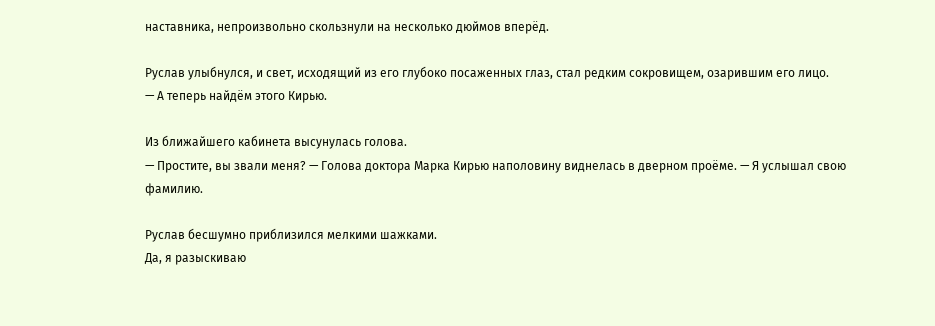наставника, непроизвольно скользнули на несколько дюймов вперёд.

Руслав улыбнулся, и свет, исходящий из его глубоко посаженных глаз, стал редким сокровищем, озарившим его лицо.
— А теперь найдём этого Кирью.

Из ближайшего кабинета высунулась голова.
— Простите, вы звали меня? — Голова доктора Марка Кирью наполовину виднелась в дверном проёме. — Я услышал свою фамилию.

Руслав бесшумно приблизился мелкими шажками.
Да, я разыскиваю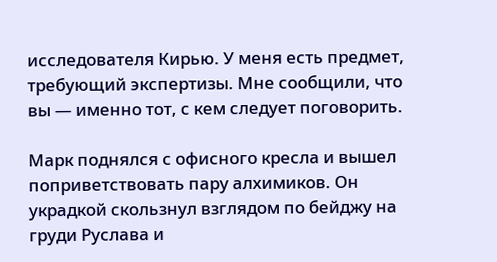исследователя Кирью. У меня есть предмет, требующий экспертизы. Мне сообщили, что вы — именно тот, с кем следует поговорить.

Марк поднялся с офисного кресла и вышел поприветствовать пару алхимиков. Он украдкой скользнул взглядом по бейджу на груди Руслава и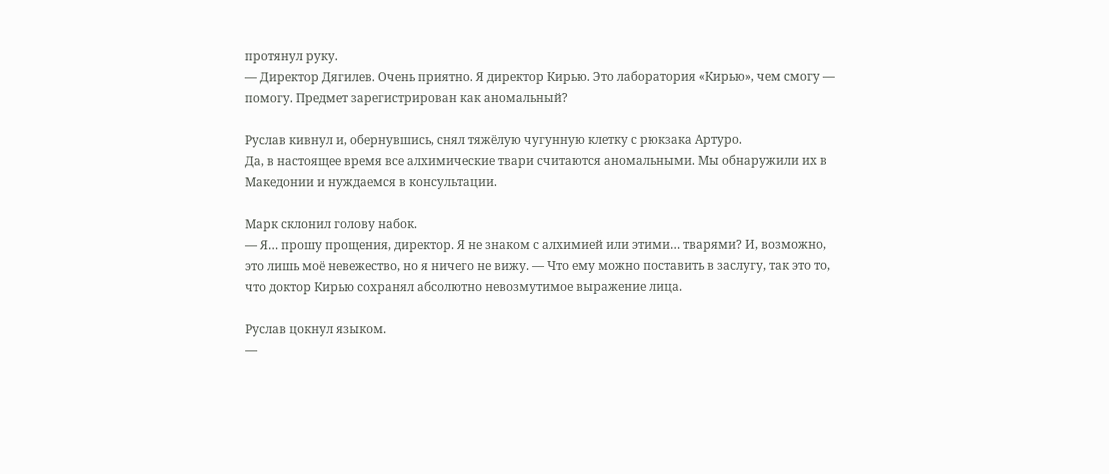протянул руку.
— Директор Дягилев. Очень приятно. Я директор Кирью. Это лаборатория «Кирью», чем смогу — помогу. Предмет зарегистрирован как аномальный?

Руслав кивнул и, обернувшись, снял тяжёлую чугунную клетку с рюкзака Артуро.
Да, в настоящее время все алхимические твари считаются аномальными. Мы обнаружили их в Македонии и нуждаемся в консультации.

Марк склонил голову набок.
— Я… прошу прощения, директор. Я не знаком с алхимией или этими… тварями? И, возможно, это лишь моё невежество, но я ничего не вижу. — Что ему можно поставить в заслугу, так это то, что доктор Кирью сохранял абсолютно невозмутимое выражение лица.

Руслав цокнул языком.
—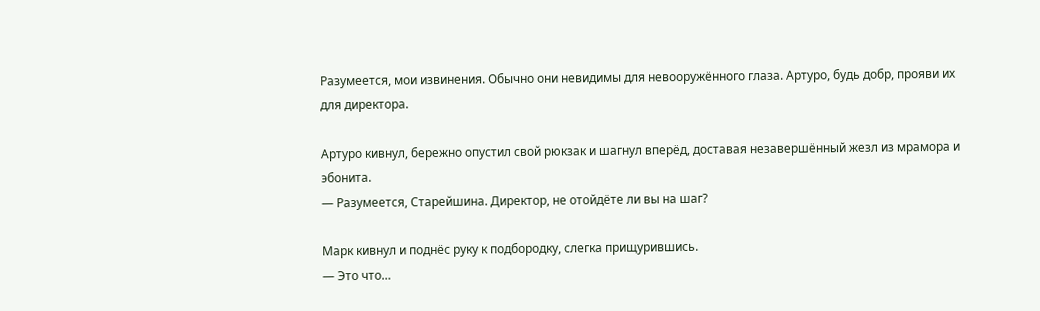Разумеется, мои извинения. Обычно они невидимы для невооружённого глаза. Артуро, будь добр, прояви их для директора.

Артуро кивнул, бережно опустил свой рюкзак и шагнул вперёд, доставая незавершённый жезл из мрамора и эбонита.
— Разумеется, Старейшина. Директор, не отойдёте ли вы на шаг?

Марк кивнул и поднёс руку к подбородку, слегка прищурившись.
— Это что…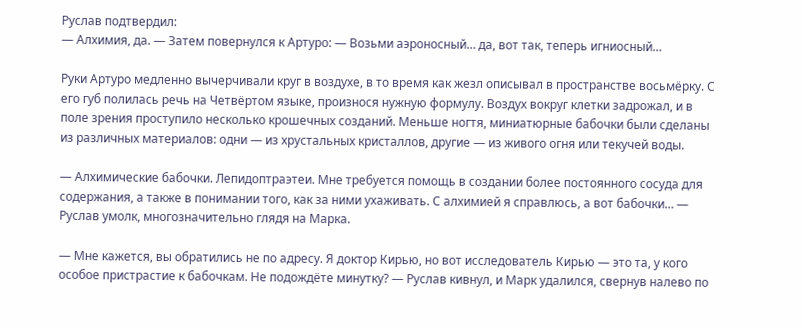Руслав подтвердил:
— Алхимия, да. — Затем повернулся к Артуро: — Возьми аэроносный… да, вот так, теперь игниосный…

Руки Артуро медленно вычерчивали круг в воздухе, в то время как жезл описывал в пространстве восьмёрку. С его губ полилась речь на Четвёртом языке, произнося нужную формулу. Воздух вокруг клетки задрожал, и в поле зрения проступило несколько крошечных созданий. Меньше ногтя, миниатюрные бабочки были сделаны из различных материалов: одни — из хрустальных кристаллов, другие — из живого огня или текучей воды.

— Алхимические бабочки. Лепидоптраэтеи. Мне требуется помощь в создании более постоянного сосуда для содержания, а также в понимании того, как за ними ухаживать. С алхимией я справлюсь, а вот бабочки… — Руслав умолк, многозначительно глядя на Марка.

— Мне кажется, вы обратились не по адресу. Я доктор Кирью, но вот исследователь Кирью — это та, у кого особое пристрастие к бабочкам. Не подождёте минутку? — Руслав кивнул, и Марк удалился, свернув налево по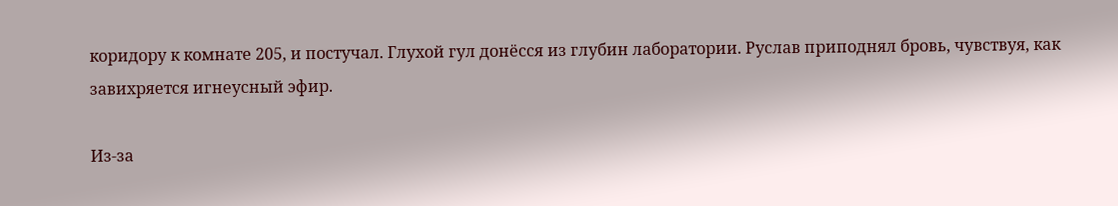коридору к комнате 205, и постучал. Глухой гул донёсся из глубин лаборатории. Руслав приподнял бровь, чувствуя, как завихряется игнеусный эфир.

Из-за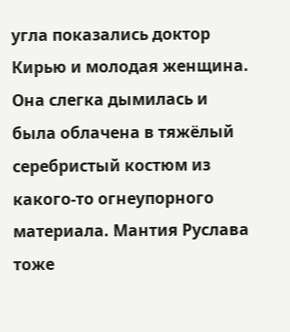угла показались доктор Кирью и молодая женщина. Она слегка дымилась и была облачена в тяжёлый серебристый костюм из какого-то огнеупорного материала. Мантия Руслава тоже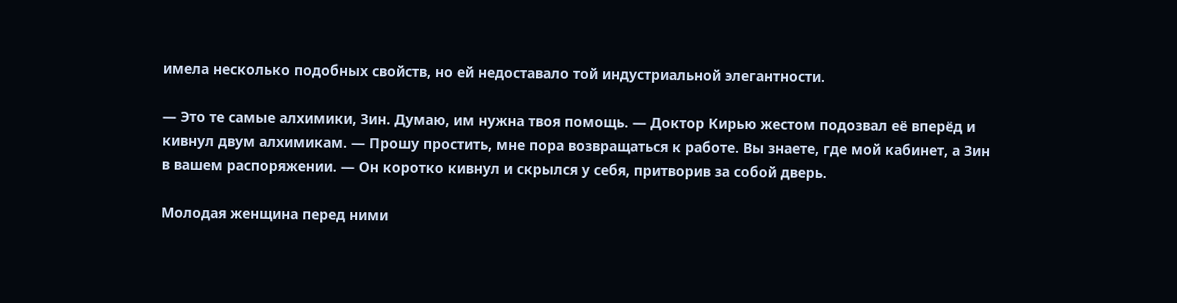имела несколько подобных свойств, но ей недоставало той индустриальной элегантности.

— Это те самые алхимики, Зин. Думаю, им нужна твоя помощь. — Доктор Кирью жестом подозвал её вперёд и кивнул двум алхимикам. — Прошу простить, мне пора возвращаться к работе. Вы знаете, где мой кабинет, а Зин в вашем распоряжении. — Он коротко кивнул и скрылся у себя, притворив за собой дверь.

Молодая женщина перед ними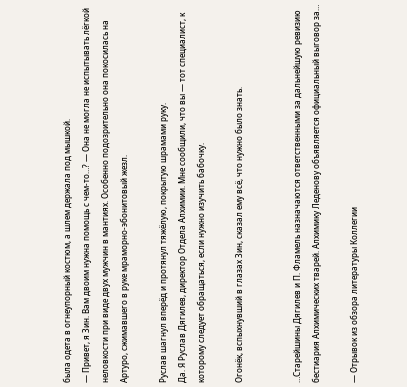была одета в огнеупорный костюм, а шлем держала под мышкой.
— Привет, я Зин. Вам двоим нужна помощь с чем-то…? — Она не могла не испытывать лёгкой неловкости при виде двух мужчин в мантиях. Особенно подозрительно она покосилась на Артуро, сжимавшего в руке мраморно-эбонитовый жезл.

Руслав шагнул вперёд и протянул тяжёлую, покрытую шрамами руку.
Да. Я Руслав Дягилев, директор Отдела Алхимии. Мне сообщили, что вы — тот специалист, к которому следует обращаться, если нужно изучить бабочку.

Огонёк, вспыхнувший в глазах Зин, сказал ему всё, что нужно было знать.


…Старейшины Дягилев и П. Фламель назначаются ответственными за дальнейшую ревизию бестиария Алхимических тварей. Алхимику Леденову объявляется официальный выговор за…

— Отрывок из обзора литературы Коллегии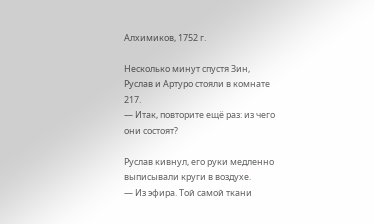Алхимиков, 1752 г.

Несколько минут спустя Зин, Руслав и Артуро стояли в комнате 217.
— Итак, повторите ещё раз: из чего они состоят?

Руслав кивнул, его руки медленно выписывали круги в воздухе.
— Из эфира. Той самой ткани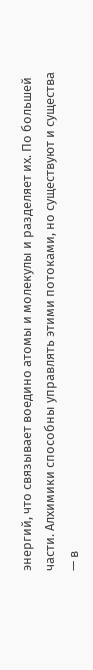энергий, что связывает воедино атомы и молекулы и разделяет их. По большей части. Алхимики способны управлять этими потоками, но существуют и существа — в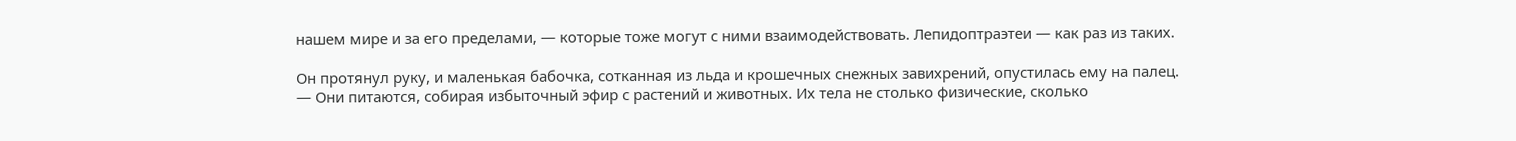нашем мире и за его пределами, — которые тоже могут с ними взаимодействовать. Лепидоптраэтеи — как раз из таких.

Он протянул руку, и маленькая бабочка, сотканная из льда и крошечных снежных завихрений, опустилась ему на палец.
— Они питаются, собирая избыточный эфир с растений и животных. Их тела не столько физические, сколько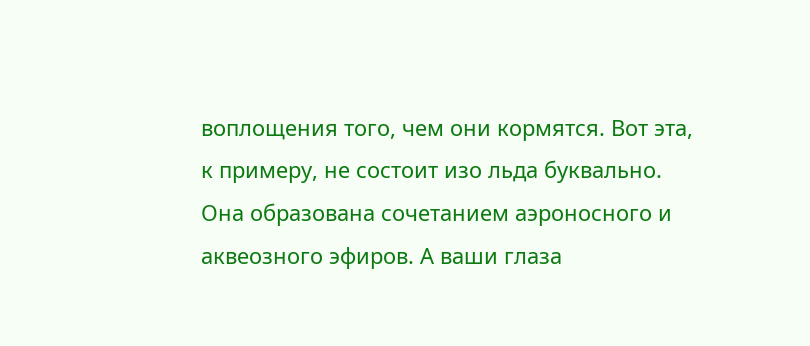воплощения того, чем они кормятся. Вот эта, к примеру, не состоит изо льда буквально. Она образована сочетанием аэроносного и аквеозного эфиров. А ваши глаза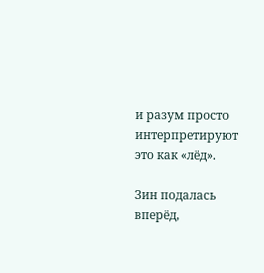и разум просто интерпретируют это как «лёд».

Зин подалась вперёд,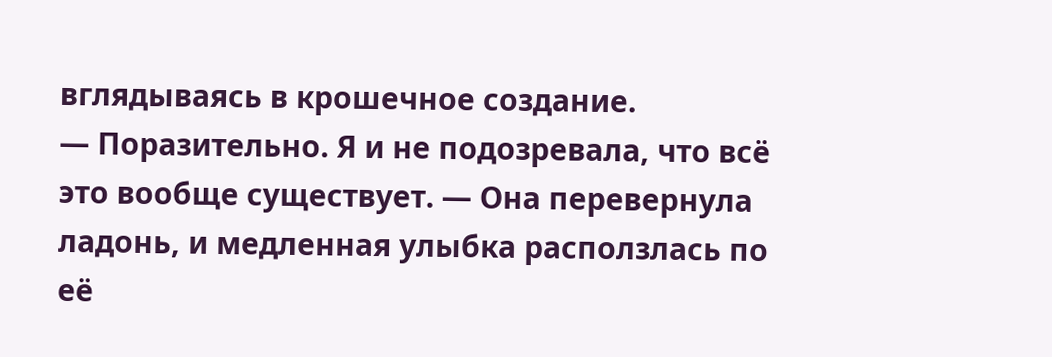вглядываясь в крошечное создание.
— Поразительно. Я и не подозревала, что всё это вообще существует. — Она перевернула ладонь, и медленная улыбка расползлась по её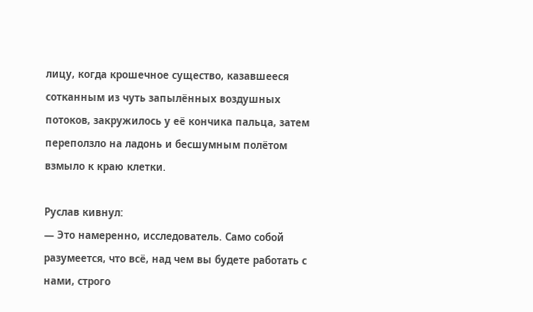лицу, когда крошечное существо, казавшееся сотканным из чуть запылённых воздушных потоков, закружилось у её кончика пальца, затем переползло на ладонь и бесшумным полётом взмыло к краю клетки.

Руслав кивнул:
— Это намеренно, исследователь. Само собой разумеется, что всё, над чем вы будете работать с нами, строго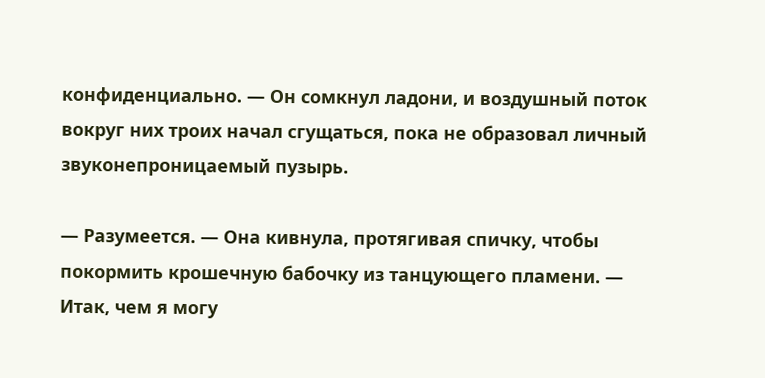конфиденциально. — Он сомкнул ладони, и воздушный поток вокруг них троих начал сгущаться, пока не образовал личный звуконепроницаемый пузырь.

— Разумеется. — Она кивнула, протягивая спичку, чтобы покормить крошечную бабочку из танцующего пламени. — Итак, чем я могу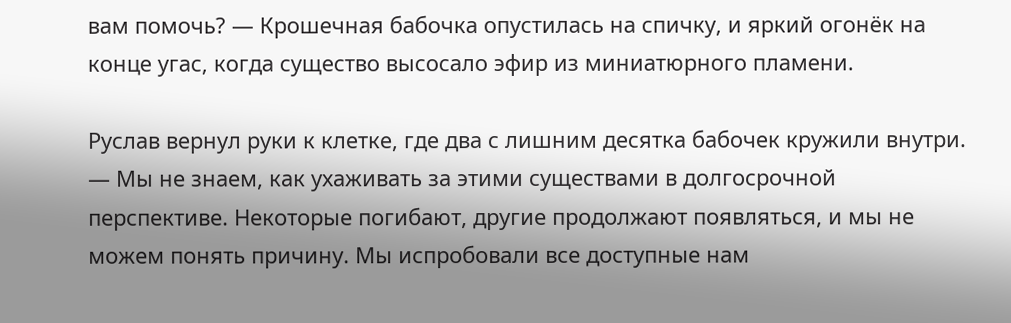вам помочь? — Крошечная бабочка опустилась на спичку, и яркий огонёк на конце угас, когда существо высосало эфир из миниатюрного пламени.

Руслав вернул руки к клетке, где два с лишним десятка бабочек кружили внутри.
— Мы не знаем, как ухаживать за этими существами в долгосрочной перспективе. Некоторые погибают, другие продолжают появляться, и мы не можем понять причину. Мы испробовали все доступные нам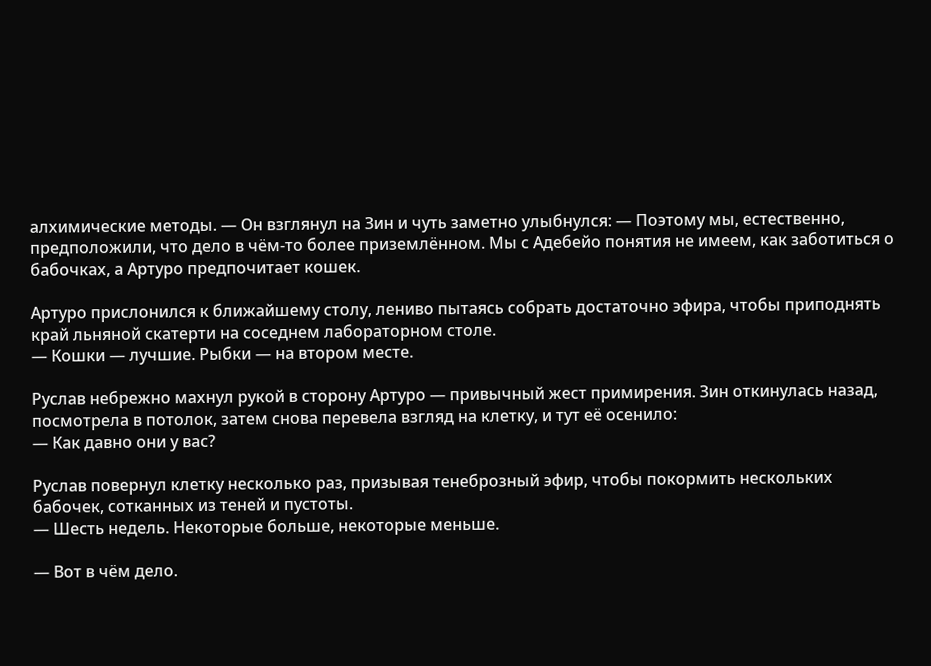алхимические методы. — Он взглянул на Зин и чуть заметно улыбнулся: — Поэтому мы, естественно, предположили, что дело в чём-то более приземлённом. Мы с Адебейо понятия не имеем, как заботиться о бабочках, а Артуро предпочитает кошек.

Артуро прислонился к ближайшему столу, лениво пытаясь собрать достаточно эфира, чтобы приподнять край льняной скатерти на соседнем лабораторном столе.
— Кошки — лучшие. Рыбки — на втором месте.

Руслав небрежно махнул рукой в сторону Артуро — привычный жест примирения. Зин откинулась назад, посмотрела в потолок, затем снова перевела взгляд на клетку, и тут её осенило:
— Как давно они у вас?

Руслав повернул клетку несколько раз, призывая тенеброзный эфир, чтобы покормить нескольких бабочек, сотканных из теней и пустоты.
— Шесть недель. Некоторые больше, некоторые меньше.

— Вот в чём дело.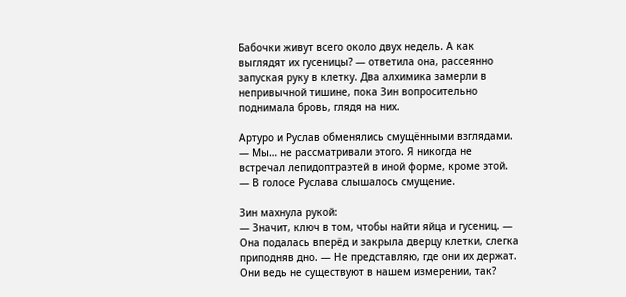Бабочки живут всего около двух недель. А как выглядят их гусеницы? — ответила она, рассеянно запуская руку в клетку. Два алхимика замерли в непривычной тишине, пока Зин вопросительно поднимала бровь, глядя на них.

Артуро и Руслав обменялись смущёнными взглядами.
— Мы… не рассматривали этого. Я никогда не встречал лепидоптраэтей в иной форме, кроме этой. — В голосе Руслава слышалось смущение.

Зин махнула рукой:
— Значит, ключ в том, чтобы найти яйца и гусениц. — Она подалась вперёд и закрыла дверцу клетки, слегка приподняв дно. — Не представляю, где они их держат. Они ведь не существуют в нашем измерении, так?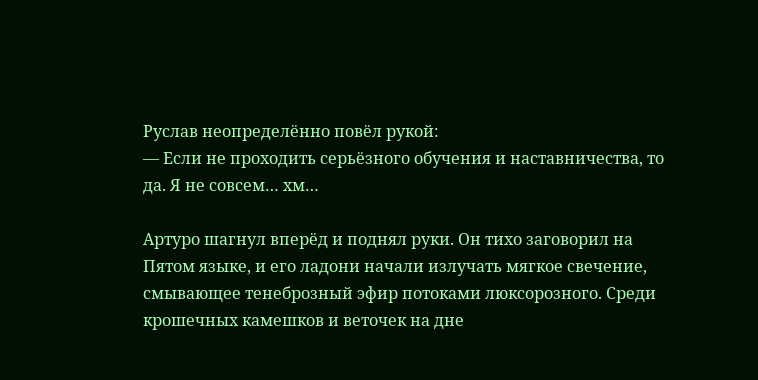Руслав неопределённо повёл рукой:
— Если не проходить серьёзного обучения и наставничества, то да. Я не совсем… хм…

Артуро шагнул вперёд и поднял руки. Он тихо заговорил на Пятом языке, и его ладони начали излучать мягкое свечение, смывающее тенеброзный эфир потоками люксорозного. Среди крошечных камешков и веточек на дне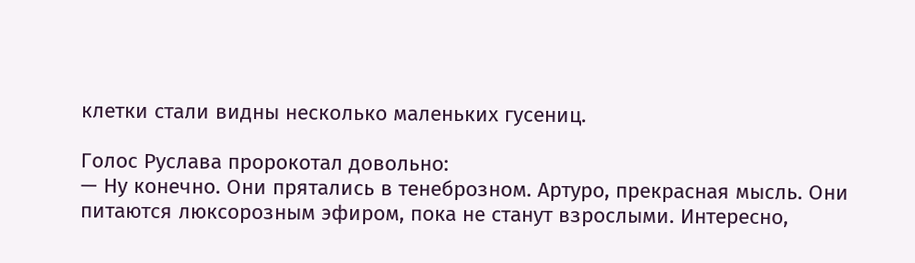клетки стали видны несколько маленьких гусениц.

Голос Руслава пророкотал довольно:
— Ну конечно. Они прятались в тенеброзном. Артуро, прекрасная мысль. Они питаются люксорозным эфиром, пока не станут взрослыми. Интересно,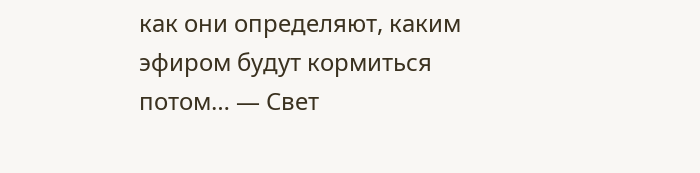как они определяют, каким эфиром будут кормиться потом… — Свет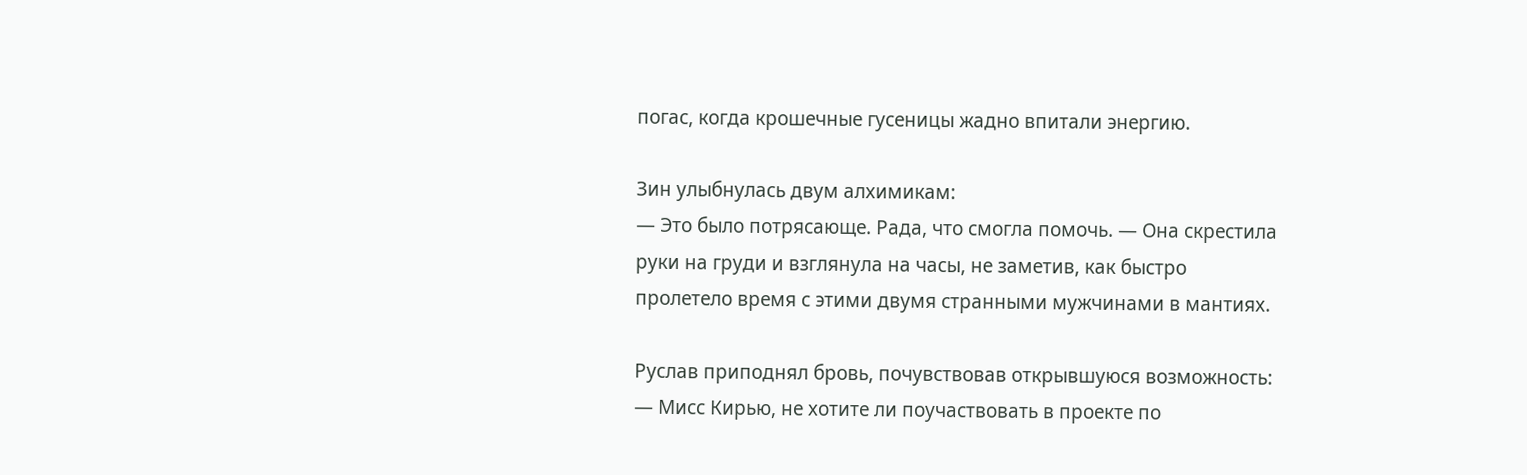погас, когда крошечные гусеницы жадно впитали энергию.

Зин улыбнулась двум алхимикам:
— Это было потрясающе. Рада, что смогла помочь. — Она скрестила руки на груди и взглянула на часы, не заметив, как быстро пролетело время с этими двумя странными мужчинами в мантиях.

Руслав приподнял бровь, почувствовав открывшуюся возможность:
— Мисс Кирью, не хотите ли поучаствовать в проекте по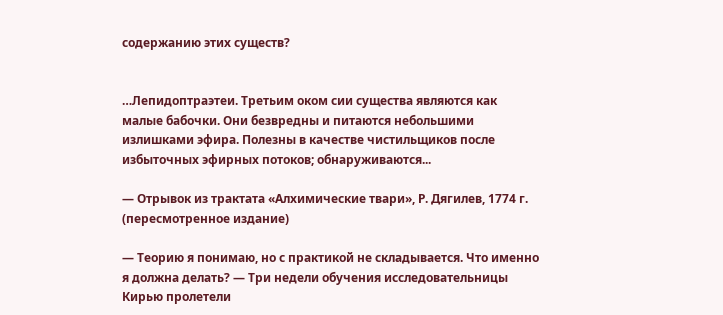содержанию этих существ?


…Лепидоптраэтеи. Третьим оком сии существа являются как малые бабочки. Они безвредны и питаются небольшими излишками эфира. Полезны в качестве чистильщиков после избыточных эфирных потоков; обнаруживаются...

— Отрывок из трактата «Алхимические твари», Р. Дягилев, 1774 г. (пересмотренное издание)

— Теорию я понимаю, но с практикой не складывается. Что именно я должна делать? — Три недели обучения исследовательницы Кирью пролетели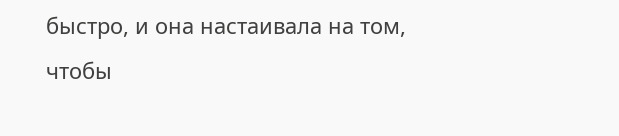быстро, и она настаивала на том, чтобы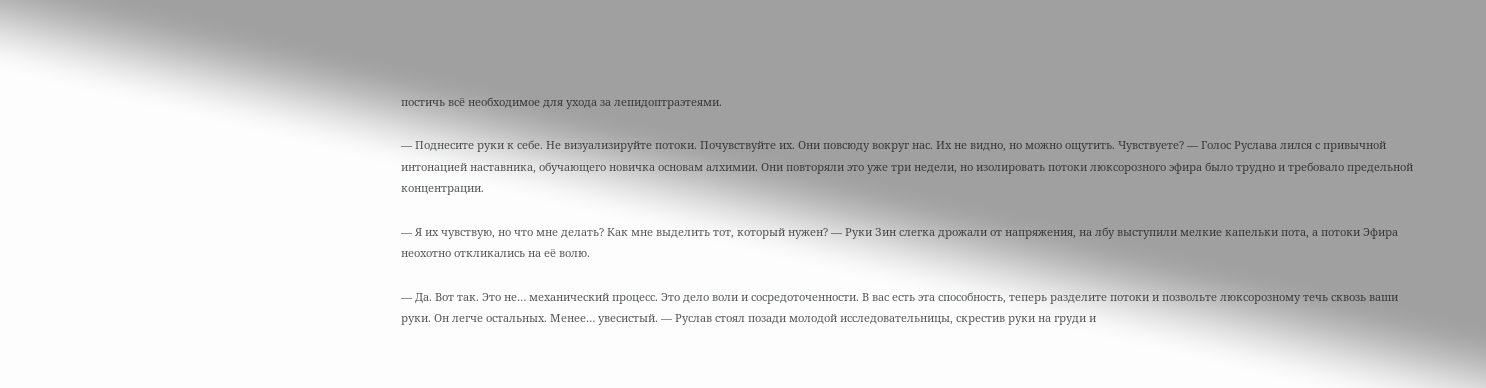постичь всё необходимое для ухода за лепидоптраэтеями.

— Поднесите руки к себе. Не визуализируйте потоки. Почувствуйте их. Они повсюду вокруг нас. Их не видно, но можно ощутить. Чувствуете? — Голос Руслава лился с привычной интонацией наставника, обучающего новичка основам алхимии. Они повторяли это уже три недели, но изолировать потоки люксорозного эфира было трудно и требовало предельной концентрации.

— Я их чувствую, но что мне делать? Как мне выделить тот, который нужен? — Руки Зин слегка дрожали от напряжения, на лбу выступили мелкие капельки пота, а потоки Эфира неохотно откликались на её волю.

— Да. Вот так. Это не… механический процесс. Это дело воли и сосредоточенности. В вас есть эта способность, теперь разделите потоки и позвольте люксорозному течь сквозь ваши руки. Он легче остальных. Менее… увесистый. — Руслав стоял позади молодой исследовательницы, скрестив руки на груди и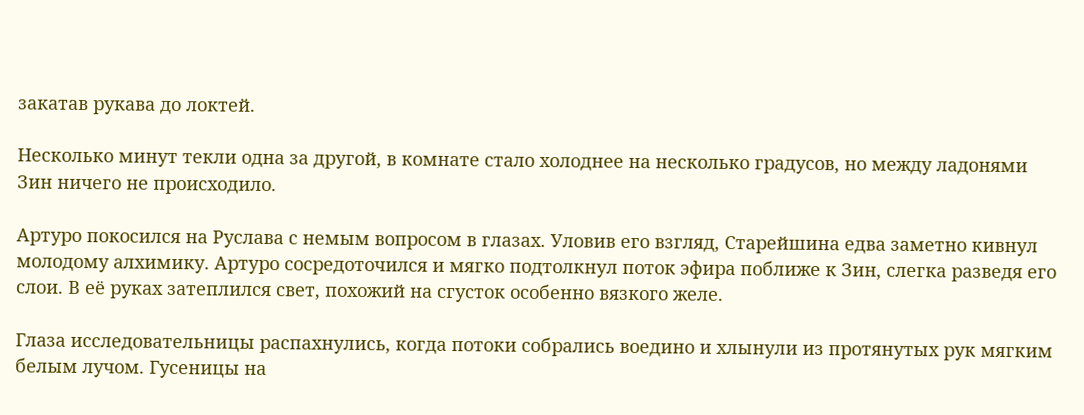закатав рукава до локтей.

Несколько минут текли одна за другой, в комнате стало холоднее на несколько градусов, но между ладонями Зин ничего не происходило.

Артуро покосился на Руслава с немым вопросом в глазах. Уловив его взгляд, Старейшина едва заметно кивнул молодому алхимику. Артуро сосредоточился и мягко подтолкнул поток эфира поближе к Зин, слегка разведя его слои. В её руках затеплился свет, похожий на сгусток особенно вязкого желе.

Глаза исследовательницы распахнулись, когда потоки собрались воедино и хлынули из протянутых рук мягким белым лучом. Гусеницы на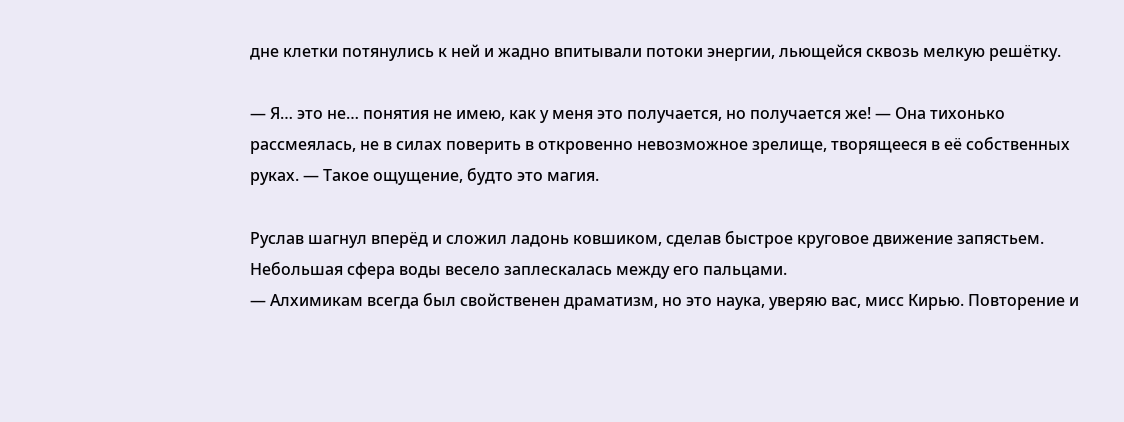дне клетки потянулись к ней и жадно впитывали потоки энергии, льющейся сквозь мелкую решётку.

— Я… это не… понятия не имею, как у меня это получается, но получается же! — Она тихонько рассмеялась, не в силах поверить в откровенно невозможное зрелище, творящееся в её собственных руках. — Такое ощущение, будто это магия.

Руслав шагнул вперёд и сложил ладонь ковшиком, сделав быстрое круговое движение запястьем. Небольшая сфера воды весело заплескалась между его пальцами.
— Алхимикам всегда был свойственен драматизм, но это наука, уверяю вас, мисс Кирью. Повторение и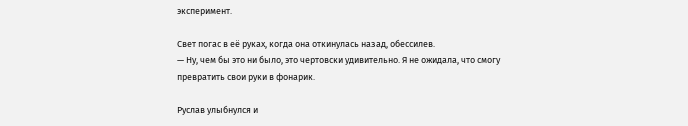эксперимент.

Свет погас в её руках, когда она откинулась назад, обессилев.
— Ну, чем бы это ни было, это чертовски удивительно. Я не ожидала, что смогу превратить свои руки в фонарик.

Руслав улыбнулся и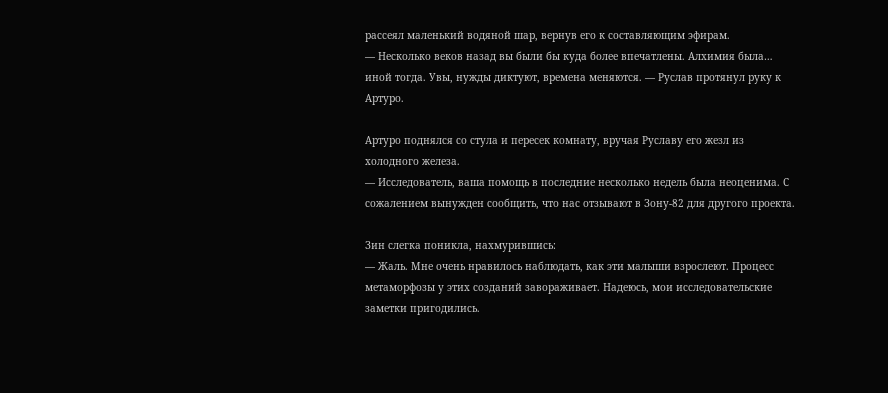рассеял маленький водяной шар, вернув его к составляющим эфирам.
— Несколько веков назад вы были бы куда более впечатлены. Алхимия была… иной тогда. Увы, нужды диктуют, времена меняются. — Руслав протянул руку к Артуро.

Артуро поднялся со стула и пересек комнату, вручая Руславу его жезл из холодного железа.
— Исследователь, ваша помощь в последние несколько недель была неоценима. С сожалением вынужден сообщить, что нас отзывают в Зону-82 для другого проекта.

Зин слегка поникла, нахмурившись:
— Жаль. Мне очень нравилось наблюдать, как эти малыши взрослеют. Процесс метаморфозы у этих созданий завораживает. Надеюсь, мои исследовательские заметки пригодились.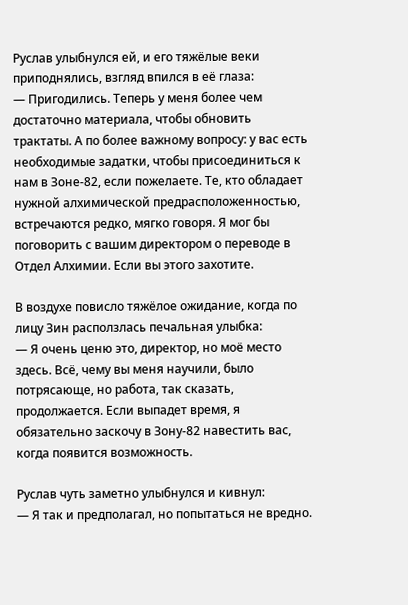Руслав улыбнулся ей, и его тяжёлые веки приподнялись, взгляд впился в её глаза:
— Пригодились. Теперь у меня более чем достаточно материала, чтобы обновить трактаты. А по более важному вопросу: у вас есть необходимые задатки, чтобы присоединиться к нам в Зоне-82, если пожелаете. Те, кто обладает нужной алхимической предрасположенностью, встречаются редко, мягко говоря. Я мог бы поговорить с вашим директором о переводе в Отдел Алхимии. Если вы этого захотите.

В воздухе повисло тяжёлое ожидание, когда по лицу Зин расползлась печальная улыбка:
— Я очень ценю это, директор, но моё место здесь. Всё, чему вы меня научили, было потрясающе, но работа, так сказать, продолжается. Если выпадет время, я обязательно заскочу в Зону-82 навестить вас, когда появится возможность.

Руслав чуть заметно улыбнулся и кивнул:
— Я так и предполагал, но попытаться не вредно.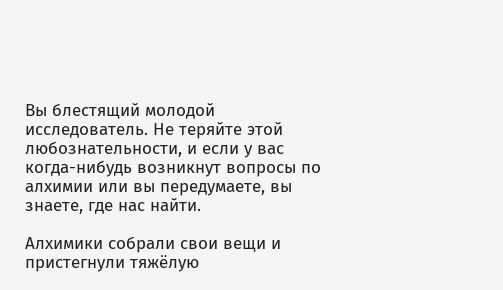Вы блестящий молодой исследователь. Не теряйте этой любознательности, и если у вас когда-нибудь возникнут вопросы по алхимии или вы передумаете, вы знаете, где нас найти.

Алхимики собрали свои вещи и пристегнули тяжёлую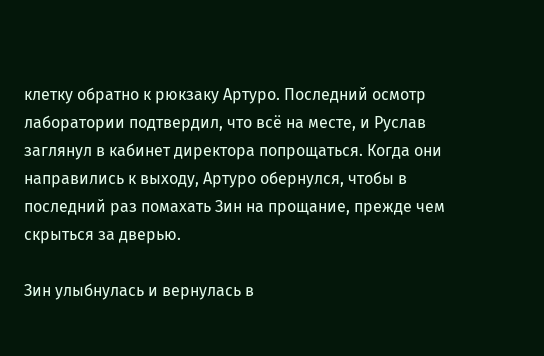клетку обратно к рюкзаку Артуро. Последний осмотр лаборатории подтвердил, что всё на месте, и Руслав заглянул в кабинет директора попрощаться. Когда они направились к выходу, Артуро обернулся, чтобы в последний раз помахать Зин на прощание, прежде чем скрыться за дверью.

Зин улыбнулась и вернулась в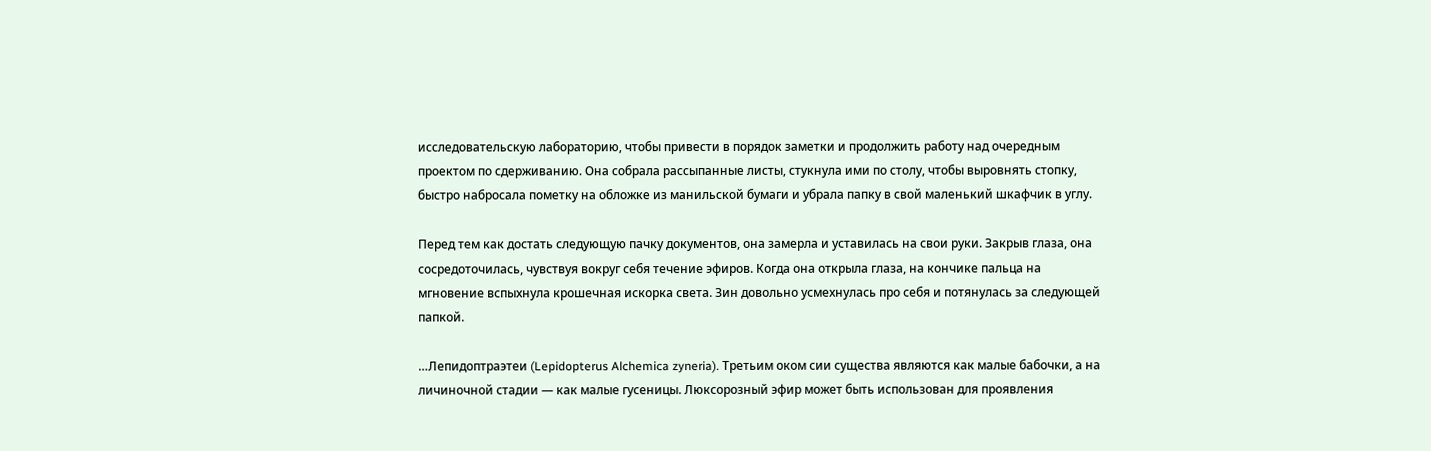исследовательскую лабораторию, чтобы привести в порядок заметки и продолжить работу над очередным проектом по сдерживанию. Она собрала рассыпанные листы, стукнула ими по столу, чтобы выровнять стопку, быстро набросала пометку на обложке из манильской бумаги и убрала папку в свой маленький шкафчик в углу.

Перед тем как достать следующую пачку документов, она замерла и уставилась на свои руки. Закрыв глаза, она сосредоточилась, чувствуя вокруг себя течение эфиров. Когда она открыла глаза, на кончике пальца на мгновение вспыхнула крошечная искорка света. Зин довольно усмехнулась про себя и потянулась за следующей папкой.

…Лепидоптраэтеи (Lepidopterus Alchemica zyneria). Третьим оком сии существа являются как малые бабочки, а на личиночной стадии — как малые гусеницы. Люксорозный эфир может быть использован для проявления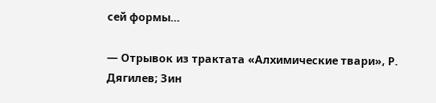сей формы…

— Отрывок из трактата «Алхимические твари», Р. Дягилев; Зин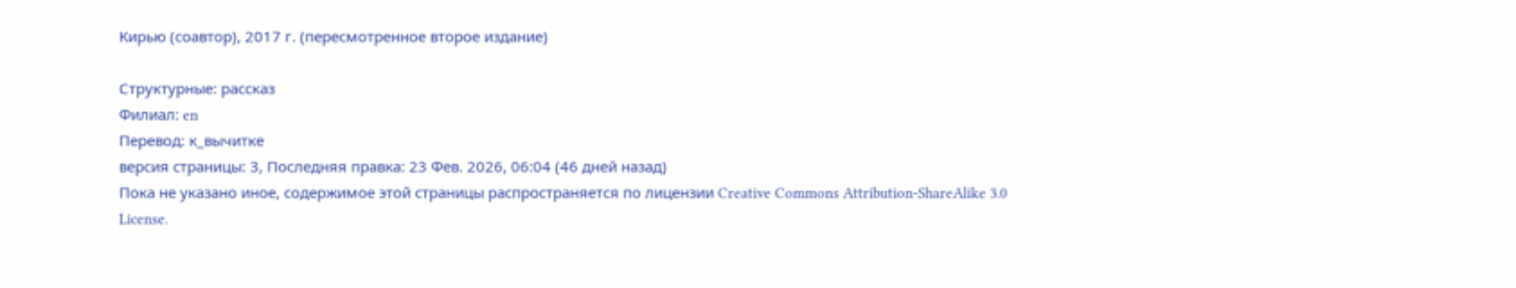Кирью (соавтор), 2017 г. (пересмотренное второе издание)

Структурные: рассказ
Филиал: en
Перевод: к_вычитке
версия страницы: 3, Последняя правка: 23 Фев. 2026, 06:04 (46 дней назад)
Пока не указано иное, содержимое этой страницы распространяется по лицензии Creative Commons Attribution-ShareAlike 3.0 License.